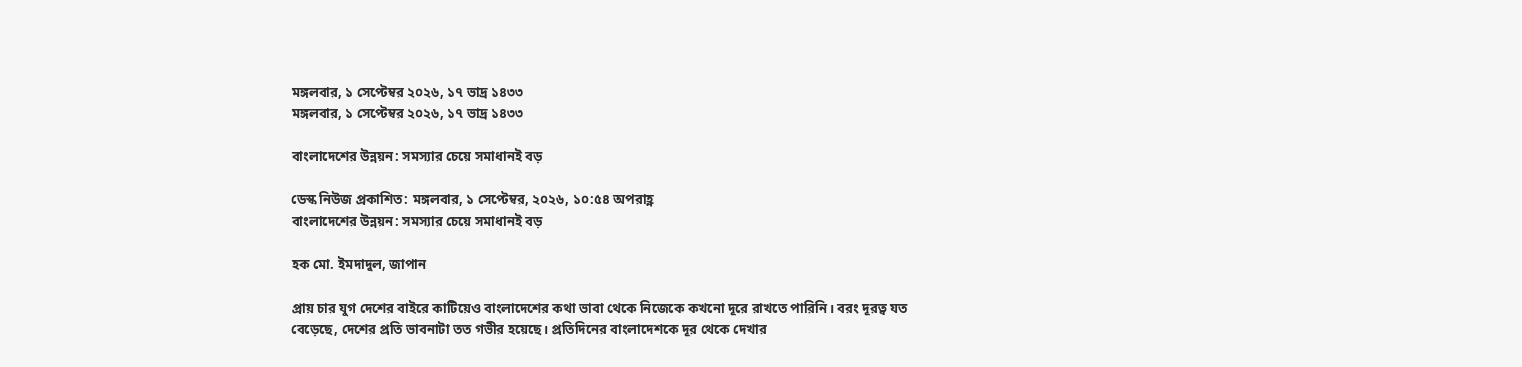মঙ্গলবার, ১ সেপ্টেম্বর ২০২৬, ১৭ ভাদ্র ১৪৩৩
মঙ্গলবার, ১ সেপ্টেম্বর ২০২৬, ১৭ ভাদ্র ১৪৩৩

বাংলাদেশের উন্নয়ন: সমস্যার চেয়ে সমাধানই বড়

ডেস্ক নিউজ প্রকাশিত: মঙ্গলবার, ১ সেপ্টেম্বর, ২০২৬, ১০:৫৪ অপরাহ্ণ
বাংলাদেশের উন্নয়ন: সমস্যার চেয়ে সমাধানই বড়

হক মো. ইমদাদুল, জাপান

প্রায় চার যুগ দেশের বাইরে কাটিয়েও বাংলাদেশের কথা ভাবা থেকে নিজেকে কখনো দূরে রাখতে পারিনি। বরং দূরত্ব যত বেড়েছে, দেশের প্রতি ভাবনাটা তত গভীর হয়েছে। প্রতিদিনের বাংলাদেশকে দূর থেকে দেখার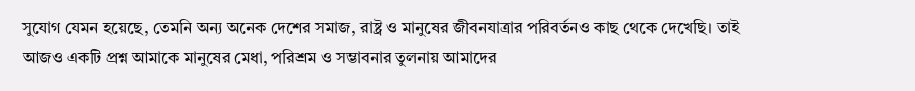সুযোগ যেমন হয়েছে, তেমনি অন্য অনেক দেশের সমাজ, রাষ্ট্র ও মানুষের জীবনযাত্রার পরিবর্তনও কাছ থেকে দেখেছি। তাই আজও একটি প্রশ্ন আমাকে মানুষের মেধা, পরিশ্রম ও সম্ভাবনার তুলনায় আমাদের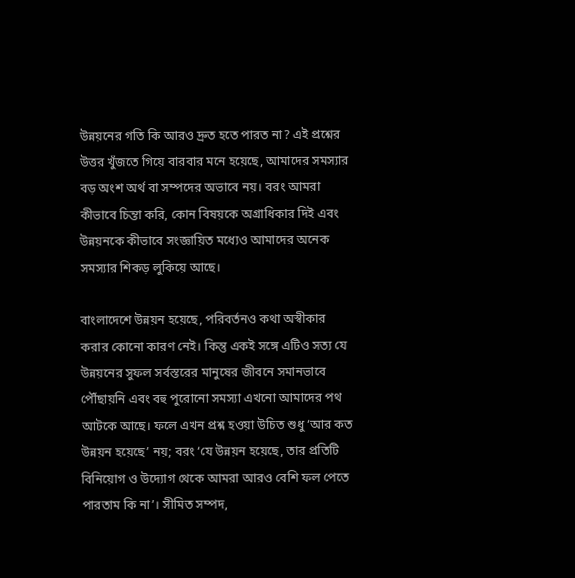উন্নয়নের গতি কি আরও দ্রুত হতে পারত না? এই প্রশ্নের উত্তর খুঁজতে গিয়ে বারবার মনে হয়েছে, আমাদের সমস্যার বড় অংশ অর্থ বা সম্পদের অভাবে নয়। বরং আমরা কীভাবে চিন্তা করি, কোন বিষয়কে অগ্রাধিকার দিই এবং উন্নয়নকে কীভাবে সংজ্ঞায়িত মধ্যেও আমাদের অনেক সমস্যার শিকড় লুকিয়ে আছে।

বাংলাদেশে উন্নয়ন হয়েছে, পরিবর্তনও কথা অস্বীকার করার কোনো কারণ নেই। কিন্তু একই সঙ্গে এটিও সত্য যে উন্নয়নের সুফল সর্বস্তরের মানুষের জীবনে সমানভাবে পৌঁছায়নি এবং বহু পুরোনো সমস্যা এখনো আমাদের পথ আটকে আছে। ফলে এখন প্রশ্ন হওয়া উচিত শুধু ‘আর কত উন্নয়ন হয়েছে’ নয়; বরং ‘যে উন্নয়ন হয়েছে, তার প্রতিটি বিনিয়োগ ও উদ্যোগ থেকে আমরা আরও বেশি ফল পেতে পারতাম কি না’। সীমিত সম্পদ,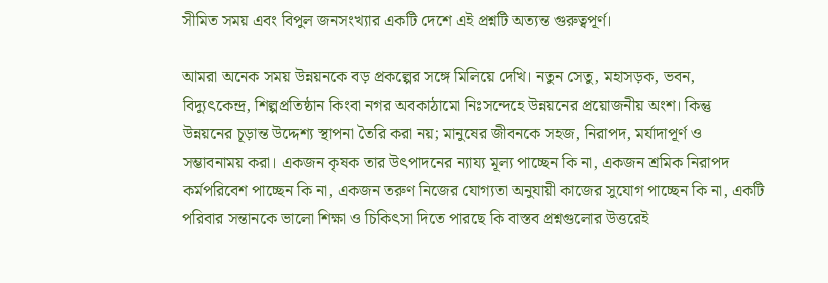সীমিত সময় এবং বিপুল জনসংখ্যার একটি দেশে এই প্রশ্নটি অত্যন্ত গুরুত্বপূর্ণ।

আমরা অনেক সময় উন্নয়নকে বড় প্রকল্পের সঙ্গে মিলিয়ে দেখি। নতুন সেতু, মহাসড়ক, ভবন, বিদ্যুৎকেন্দ্র, শিল্পপ্রতিষ্ঠান কিংবা নগর অবকাঠামো নিঃসন্দেহে উন্নয়নের প্রয়োজনীয় অংশ। কিন্তু উন্নয়নের চূড়ান্ত উদ্দেশ্য স্থাপনা তৈরি করা নয়; মানুষের জীবনকে সহজ, নিরাপদ, মর্যাদাপূর্ণ ও সম্ভাবনাময় করা। একজন কৃষক তার উৎপাদনের ন্যায্য মূল্য পাচ্ছেন কি না, একজন শ্রমিক নিরাপদ কর্মপরিবেশ পাচ্ছেন কি না, একজন তরুণ নিজের যোগ্যতা অনুযায়ী কাজের সুযোগ পাচ্ছেন কি না, একটি পরিবার সন্তানকে ভালো শিক্ষা ও চিকিৎসা দিতে পারছে কি বাস্তব প্রশ্নগুলোর উত্তরেই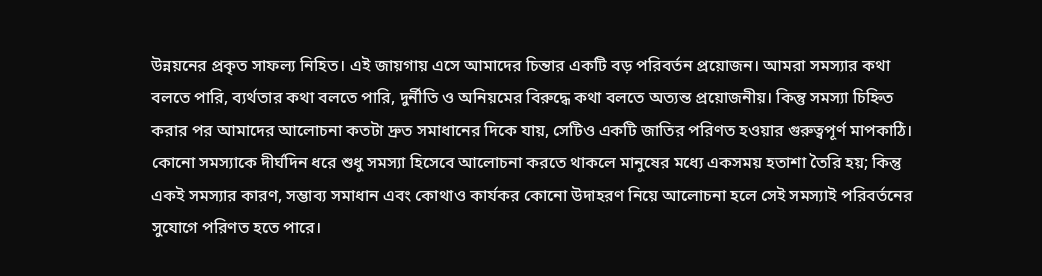উন্নয়নের প্রকৃত সাফল্য নিহিত। এই জায়গায় এসে আমাদের চিন্তার একটি বড় পরিবর্তন প্রয়োজন। আমরা সমস্যার কথা বলতে পারি, ব্যর্থতার কথা বলতে পারি, দুর্নীতি ও অনিয়মের বিরুদ্ধে কথা বলতে অত্যন্ত প্রয়োজনীয়। কিন্তু সমস্যা চিহ্নিত করার পর আমাদের আলোচনা কতটা দ্রুত সমাধানের দিকে যায়, সেটিও একটি জাতির পরিণত হওয়ার গুরুত্বপূর্ণ মাপকাঠি। কোনো সমস্যাকে দীর্ঘদিন ধরে শুধু সমস্যা হিসেবে আলোচনা করতে থাকলে মানুষের মধ্যে একসময় হতাশা তৈরি হয়; কিন্তু একই সমস্যার কারণ, সম্ভাব্য সমাধান এবং কোথাও কার্যকর কোনো উদাহরণ নিয়ে আলোচনা হলে সেই সমস্যাই পরিবর্তনের সুযোগে পরিণত হতে পারে।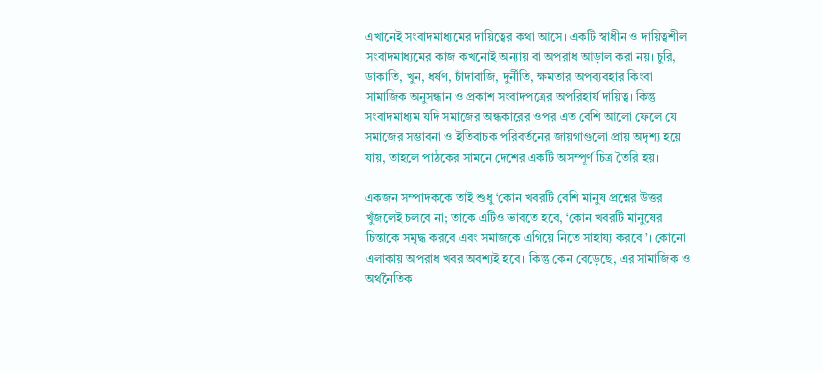এখানেই সংবাদমাধ্যমের দায়িত্বের কথা আসে। একটি স্বাধীন ও দায়িত্বশীল সংবাদমাধ্যমের কাজ কখনোই অন্যায় বা অপরাধ আড়াল করা নয়। চুরি, ডাকাতি, খুন, ধর্ষণ, চাঁদাবাজি, দুর্নীতি, ক্ষমতার অপব্যবহার কিংবা সামাজিক অনুসন্ধান ও প্রকাশ সংবাদপত্রের অপরিহার্য দায়িত্ব। কিন্তু সংবাদমাধ্যম যদি সমাজের অন্ধকারের ওপর এত বেশি আলো ফেলে যে সমাজের সম্ভাবনা ও ইতিবাচক পরিবর্তনের জায়গাগুলো প্রায় অদৃশ্য হয়ে যায়, তাহলে পাঠকের সামনে দেশের একটি অসম্পূর্ণ চিত্র তৈরি হয়।

একজন সম্পাদককে তাই শুধু ‘কোন খবরটি বেশি মানুষ প্রশ্নের উত্তর খুঁজলেই চলবে না; তাকে এটিও ভাবতে হবে, ‘কোন খবরটি মানুষের চিন্তাকে সমৃদ্ধ করবে এবং সমাজকে এগিয়ে নিতে সাহায্য করবে’। কোনো এলাকায় অপরাধ খবর অবশ্যই হবে। কিন্তু কেন বেড়েছে, এর সামাজিক ও অর্থনৈতিক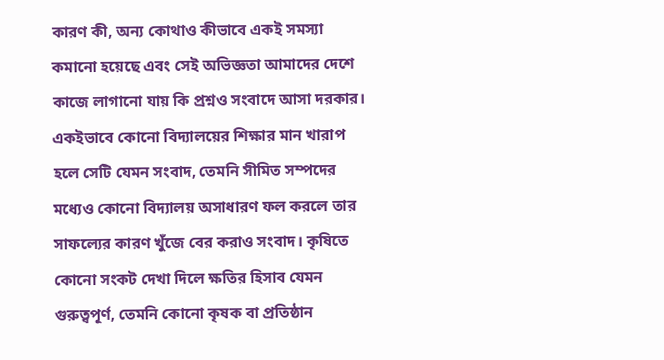কারণ কী, অন্য কোথাও কীভাবে একই সমস্যা কমানো হয়েছে এবং সেই অভিজ্ঞতা আমাদের দেশে কাজে লাগানো যায় কি প্রশ্নও সংবাদে আসা দরকার। একইভাবে কোনো বিদ্যালয়ের শিক্ষার মান খারাপ হলে সেটি যেমন সংবাদ, তেমনি সীমিত সম্পদের মধ্যেও কোনো বিদ্যালয় অসাধারণ ফল করলে তার সাফল্যের কারণ খুঁজে বের করাও সংবাদ। কৃষিতে কোনো সংকট দেখা দিলে ক্ষতির হিসাব যেমন গুরুত্বপূর্ণ, তেমনি কোনো কৃষক বা প্রতিষ্ঠান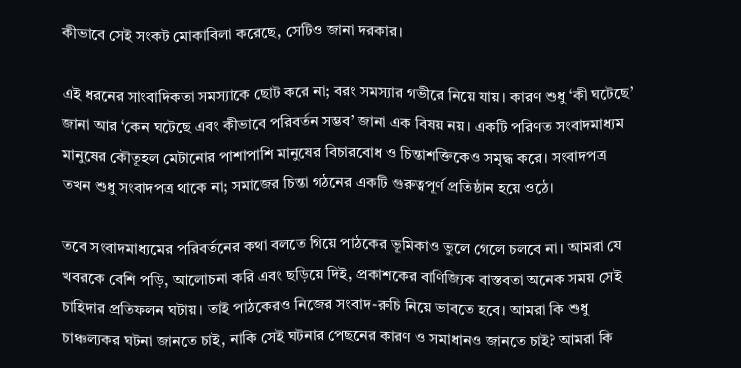কীভাবে সেই সংকট মোকাবিলা করেছে, সেটিও জানা দরকার।

এই ধরনের সাংবাদিকতা সমস্যাকে ছোট করে না; বরং সমস্যার গভীরে নিয়ে যায়। কারণ শুধু ‘কী ঘটেছে’ জানা আর ‘কেন ঘটেছে এবং কীভাবে পরিবর্তন সম্ভব’ জানা এক বিষয় নয়। একটি পরিণত সংবাদমাধ্যম মানুষের কৌতূহল মেটানোর পাশাপাশি মানুষের বিচারবোধ ও চিন্তাশক্তিকেও সমৃদ্ধ করে। সংবাদপত্র তখন শুধু সংবাদপত্র থাকে না; সমাজের চিন্তা গঠনের একটি গুরুত্বপূর্ণ প্রতিষ্ঠান হয়ে ওঠে।

তবে সংবাদমাধ্যমের পরিবর্তনের কথা বলতে গিয়ে পাঠকের ভূমিকাও ভুলে গেলে চলবে না। আমরা যে খবরকে বেশি পড়ি, আলোচনা করি এবং ছড়িয়ে দিই, প্রকাশকের বাণিজ্যিক বাস্তবতা অনেক সময় সেই চাহিদার প্রতিফলন ঘটায়। তাই পাঠকেরও নিজের সংবাদ-রুচি নিয়ে ভাবতে হবে। আমরা কি শুধু চাঞ্চল্যকর ঘটনা জানতে চাই, নাকি সেই ঘটনার পেছনের কারণ ও সমাধানও জানতে চাই? আমরা কি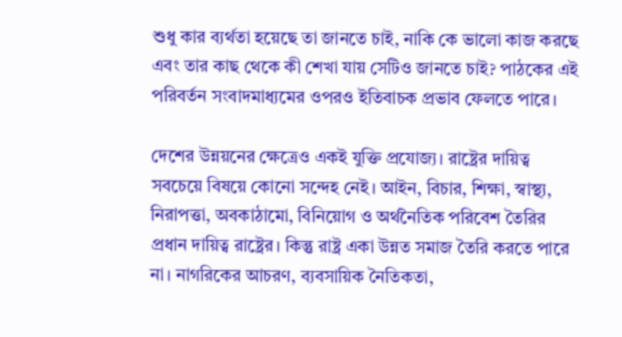শুধু কার ব্যর্থতা হয়েছে তা জানতে চাই, নাকি কে ভালো কাজ করছে এবং তার কাছ থেকে কী শেখা যায় সেটিও জানতে চাই? পাঠকের এই পরিবর্তন সংবাদমাধ্যমের ওপরও ইতিবাচক প্রভাব ফেলতে পারে।

দেশের উন্নয়নের ক্ষেত্রেও একই যুক্তি প্রযোজ্য। রাষ্ট্রের দায়িত্ব সবচেয়ে বিষয়ে কোনো সন্দেহ নেই। আইন, বিচার, শিক্ষা, স্বাস্থ্য, নিরাপত্তা, অবকাঠামো, বিনিয়োগ ও অর্থনৈতিক পরিবেশ তৈরির প্রধান দায়িত্ব রাষ্ট্রের। কিন্তু রাষ্ট্র একা উন্নত সমাজ তৈরি করতে পারে না। নাগরিকের আচরণ, ব্যবসায়িক নৈতিকতা,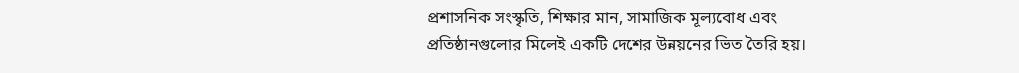প্রশাসনিক সংস্কৃতি, শিক্ষার মান, সামাজিক মূল্যবোধ এবং প্রতিষ্ঠানগুলোর মিলেই একটি দেশের উন্নয়নের ভিত তৈরি হয়।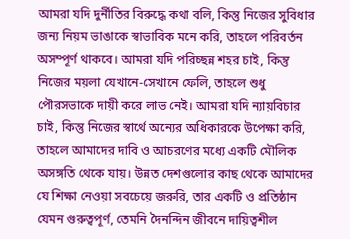আমরা যদি দুর্নীতির বিরুদ্ধে কথা বলি, কিন্তু নিজের সুবিধার জন্য নিয়ম ভাঙাকে স্বাভাবিক মনে করি, তাহলে পরিবর্তন অসম্পূর্ণ থাকবে। আমরা যদি পরিচ্ছন্ন শহর চাই, কিন্তু নিজের ময়লা যেখানে-সেখানে ফেলি, তাহলে শুধু পৌরসভাকে দায়ী করে লাভ নেই। আমরা যদি ন্যায়বিচার চাই, কিন্তু নিজের স্বার্থে অন্যের অধিকারকে উপেক্ষা করি, তাহলে আমাদের দাবি ও আচরণের মধ্যে একটি মৌলিক অসঙ্গতি থেকে যায়। উন্নত দেশগুলোর কাছ থেকে আমাদের যে শিক্ষা নেওয়া সবচেয়ে জরুরি, তার একটি ও প্রতিষ্ঠান যেমন গুরুত্বপূর্ণ, তেমনি দৈনন্দিন জীবনে দায়িত্বশীল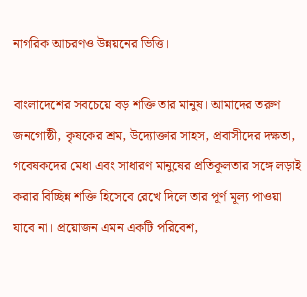নাগরিক আচরণও উন্নয়নের ভিত্তি।

বাংলাদেশের সবচেয়ে বড় শক্তি তার মানুষ। আমাদের তরুণ জনগোষ্ঠী, কৃষকের শ্রম, উদ্যোক্তার সাহস, প্রবাসীদের দক্ষতা, গবেষকদের মেধা এবং সাধারণ মানুষের প্রতিকূলতার সঙ্গে লড়াই করার বিচ্ছিন্ন শক্তি হিসেবে রেখে দিলে তার পূর্ণ মূল্য পাওয়া যাবে না। প্রয়োজন এমন একটি পরিবেশ,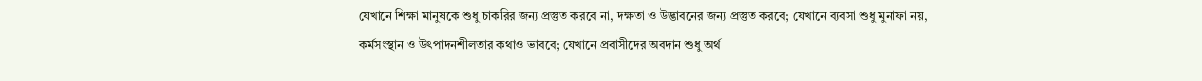যেখানে শিক্ষা মানুষকে শুধু চাকরির জন্য প্রস্তুত করবে না, দক্ষতা ও উদ্ভাবনের জন্য প্রস্তুত করবে; যেখানে ব্যবসা শুধু মুনাফা নয়, কর্মসংস্থান ও উৎপাদনশীলতার কথাও ভাববে; যেখানে প্রবাসীদের অবদান শুধু অর্থ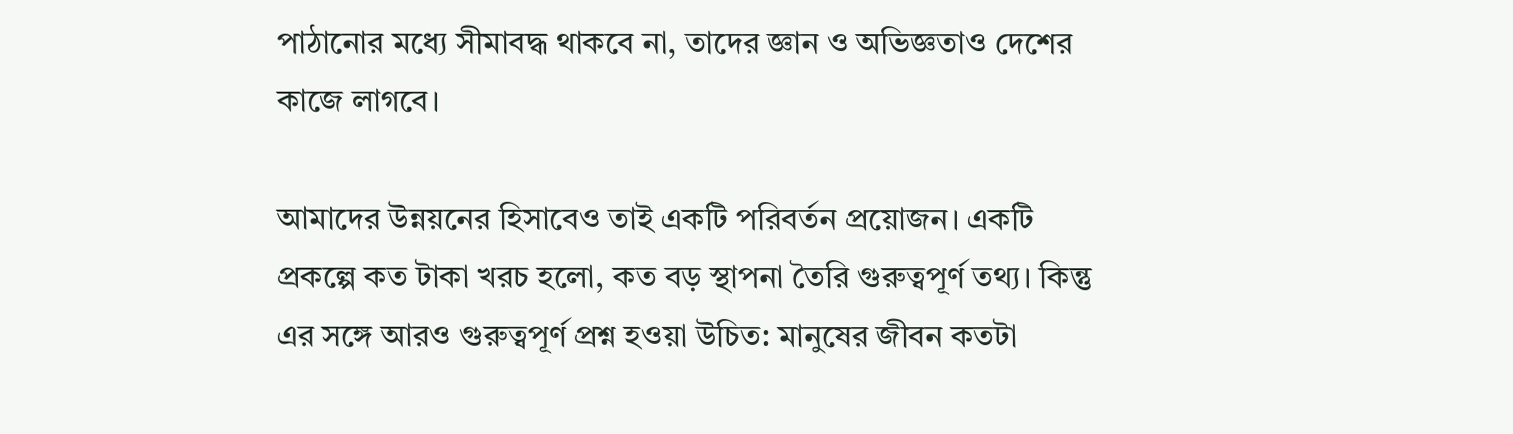পাঠানোর মধ্যে সীমাবদ্ধ থাকবে না, তাদের জ্ঞান ও অভিজ্ঞতাও দেশের কাজে লাগবে।

আমাদের উন্নয়নের হিসাবেও তাই একটি পরিবর্তন প্রয়োজন। একটি প্রকল্পে কত টাকা খরচ হলো, কত বড় স্থাপনা তৈরি গুরুত্বপূর্ণ তথ্য। কিন্তু এর সঙ্গে আরও গুরুত্বপূর্ণ প্রশ্ন হওয়া উচিত: মানুষের জীবন কতটা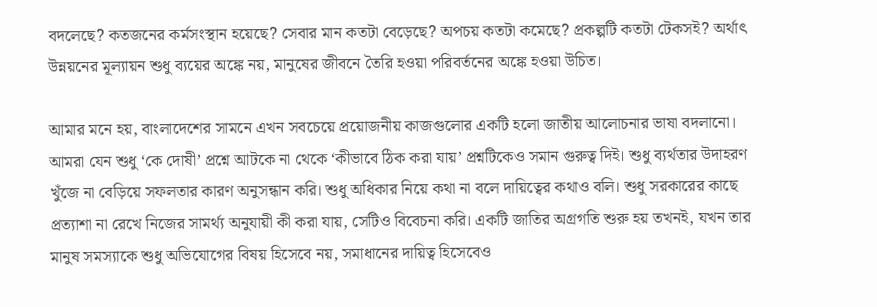বদলেছে? কতজনের কর্মসংস্থান হয়েছে? সেবার মান কতটা বেড়েছে? অপচয় কতটা কমেছে? প্রকল্পটি কতটা টেকসই? অর্থাৎ উন্নয়নের মূল্যায়ন শুধু ব্যয়ের অঙ্কে নয়, মানুষের জীবনে তৈরি হওয়া পরিবর্তনের অঙ্কে হওয়া উচিত।

আমার মনে হয়, বাংলাদেশের সামনে এখন সবচেয়ে প্রয়োজনীয় কাজগুলোর একটি হলো জাতীয় আলোচনার ভাষা বদলানো। আমরা যেন শুধু ‘কে দোষী’ প্রশ্নে আটকে না থেকে ‘কীভাবে ঠিক করা যায়’ প্রশ্নটিকেও সমান গুরুত্ব দিই। শুধু ব্যর্থতার উদাহরণ খুঁজে না বেড়িয়ে সফলতার কারণ অনুসন্ধান করি। শুধু অধিকার নিয়ে কথা না বলে দায়িত্বের কথাও বলি। শুধু সরকারের কাছে প্রত্যাশা না রেখে নিজের সামর্থ্য অনুযায়ী কী করা যায়, সেটিও বিবেচনা করি। একটি জাতির অগ্রগতি শুরু হয় তখনই, যখন তার মানুষ সমস্যাকে শুধু অভিযোগের বিষয় হিসেবে নয়, সমাধানের দায়িত্ব হিসেবেও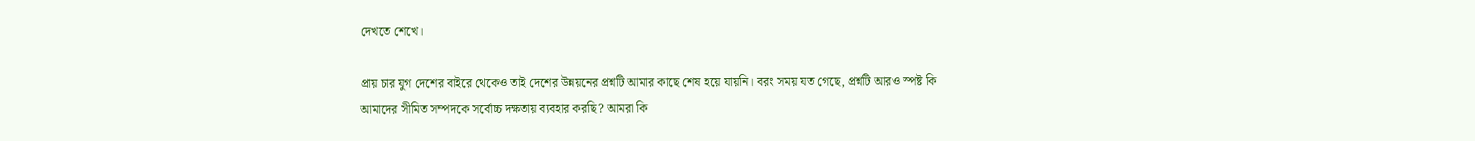দেখতে শেখে।

প্রায় চার যুগ দেশের বাইরে থেকেও তাই দেশের উন্নয়নের প্রশ্নটি আমার কাছে শেষ হয়ে যায়নি। বরং সময় যত গেছে, প্রশ্নটি আরও স্পষ্ট কি আমাদের সীমিত সম্পদকে সর্বোচ্চ দক্ষতায় ব্যবহার করছি? আমরা কি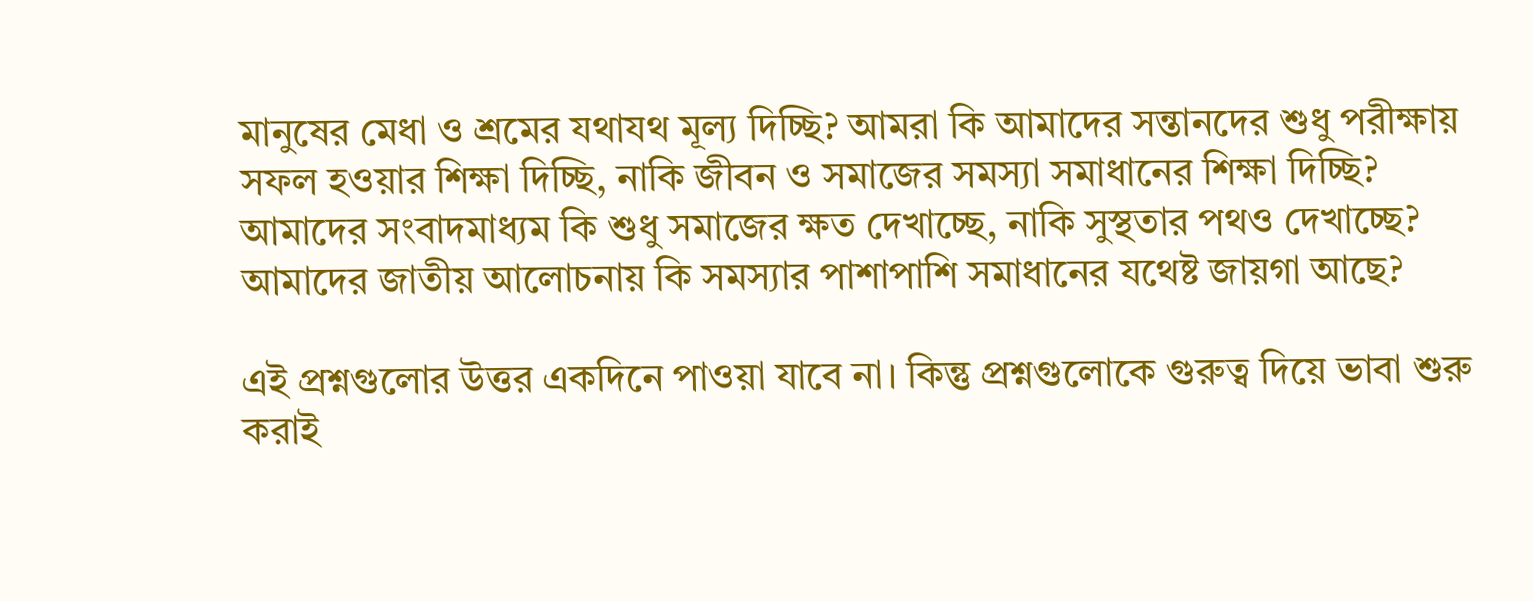মানুষের মেধা ও শ্রমের যথাযথ মূল্য দিচ্ছি? আমরা কি আমাদের সন্তানদের শুধু পরীক্ষায় সফল হওয়ার শিক্ষা দিচ্ছি, নাকি জীবন ও সমাজের সমস্যা সমাধানের শিক্ষা দিচ্ছি? আমাদের সংবাদমাধ্যম কি শুধু সমাজের ক্ষত দেখাচ্ছে, নাকি সুস্থতার পথও দেখাচ্ছে? আমাদের জাতীয় আলোচনায় কি সমস্যার পাশাপাশি সমাধানের যথেষ্ট জায়গা আছে?

এই প্রশ্নগুলোর উত্তর একদিনে পাওয়া যাবে না। কিন্তু প্রশ্নগুলোকে গুরুত্ব দিয়ে ভাবা শুরু করাই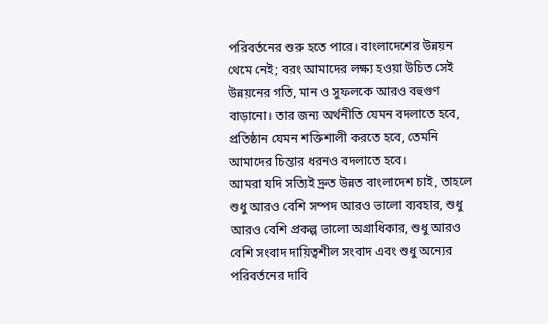পরিবর্তনের শুরু হতে পারে। বাংলাদেশের উন্নয়ন থেমে নেই; বরং আমাদের লক্ষ্য হওয়া উচিত সেই উন্নয়নের গতি, মান ও সুফলকে আরও বহুগুণ বাড়ানো। তার জন্য অর্থনীতি যেমন বদলাতে হবে, প্রতিষ্ঠান যেমন শক্তিশালী করতে হবে, তেমনি আমাদের চিন্তার ধরনও বদলাতে হবে।
আমরা যদি সত্যিই দ্রুত উন্নত বাংলাদেশ চাই, তাহলে শুধু আরও বেশি সম্পদ আরও ভালো ব্যবহার, শুধু আরও বেশি প্রকল্প ভালো অগ্রাধিকার, শুধু আরও বেশি সংবাদ দায়িত্বশীল সংবাদ এবং শুধু অন্যের পরিবর্তনের দাবি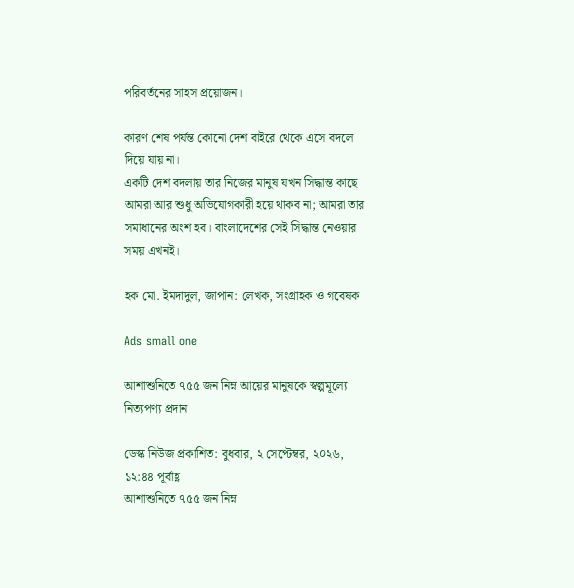পরিবর্তনের সাহস প্রয়োজন।

কারণ শেষ পর্যন্ত কোনো দেশ বাইরে থেকে এসে বদলে দিয়ে যায় না।
একটি দেশ বদলায় তার নিজের মানুষ যখন সিদ্ধান্ত কাছে আমরা আর শুধু অভিযোগকারী হয়ে থাকব না; আমরা তার সমাধানের অংশ হব। বাংলাদেশের সেই সিদ্ধান্ত নেওয়ার সময় এখনই।

হক মো. ইমদাদুল, জাপান: লেখক, সংগ্রাহক ও গবেষক

Ads small one

আশাশুনিতে ৭৫৫ জন নিম্ন আয়ের মানুষকে স্বল্পমূল্যে নিত্যপণ্য প্রদান

ডেস্ক নিউজ প্রকাশিত: বুধবার, ২ সেপ্টেম্বর, ২০২৬, ১২:৪৪ পূর্বাহ্ণ
আশাশুনিতে ৭৫৫ জন নিম্ন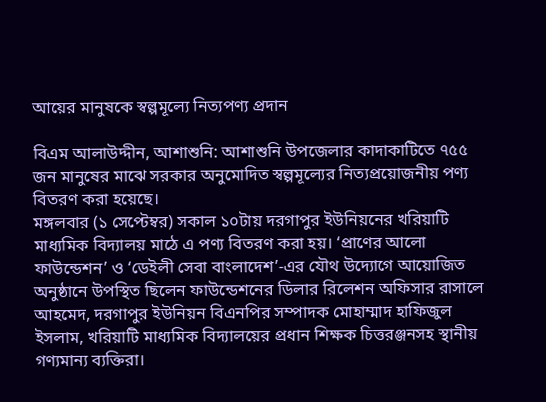আয়ের মানুষকে স্বল্পমূল্যে নিত্যপণ্য প্রদান

বিএম আলাউদ্দীন, আশাশুনি: আশাশুনি উপজেলার কাদাকাটিতে ৭৫৫ জন মানুষের মাঝে সরকার অনুমোদিত স্বল্পমূল্যের নিত্যপ্রয়োজনীয় পণ্য বিতরণ করা হয়েছে।
মঙ্গলবার (১ সেপ্টেম্বর) সকাল ১০টায় দরগাপুর ইউনিয়নের খরিয়াটি মাধ্যমিক বিদ্যালয় মাঠে এ পণ্য বিতরণ করা হয়। ‘প্রাণের আলো ফাউন্ডেশন’ ও ‘ডেইলী সেবা বাংলাদেশ’-এর যৌথ উদ্যোগে আয়োজিত অনুষ্ঠানে উপস্থিত ছিলেন ফাউন্ডেশনের ডিলার রিলেশন অফিসার রাসালে আহমেদ, দরগাপুর ইউনিয়ন বিএনপির সম্পাদক মোহাম্মাদ হাফিজুল ইসলাম, খরিয়াটি মাধ্যমিক বিদ্যালয়ের প্রধান শিক্ষক চিত্তরঞ্জনসহ স্থানীয় গণ্যমান্য ব্যক্তিরা।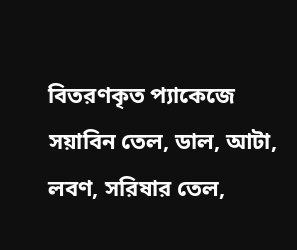বিতরণকৃত প্যাকেজে সয়াবিন তেল, ডাল, আটা, লবণ, সরিষার তেল,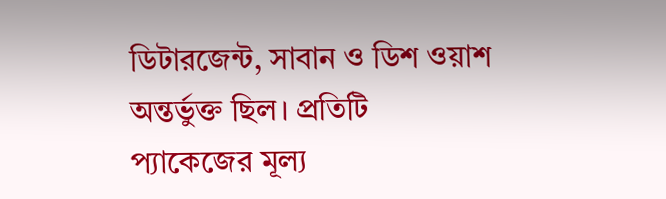ডিটারজেন্ট, সাবান ও ডিশ ওয়াশ অন্তর্ভুক্ত ছিল। প্রতিটি প্যাকেজের মূল্য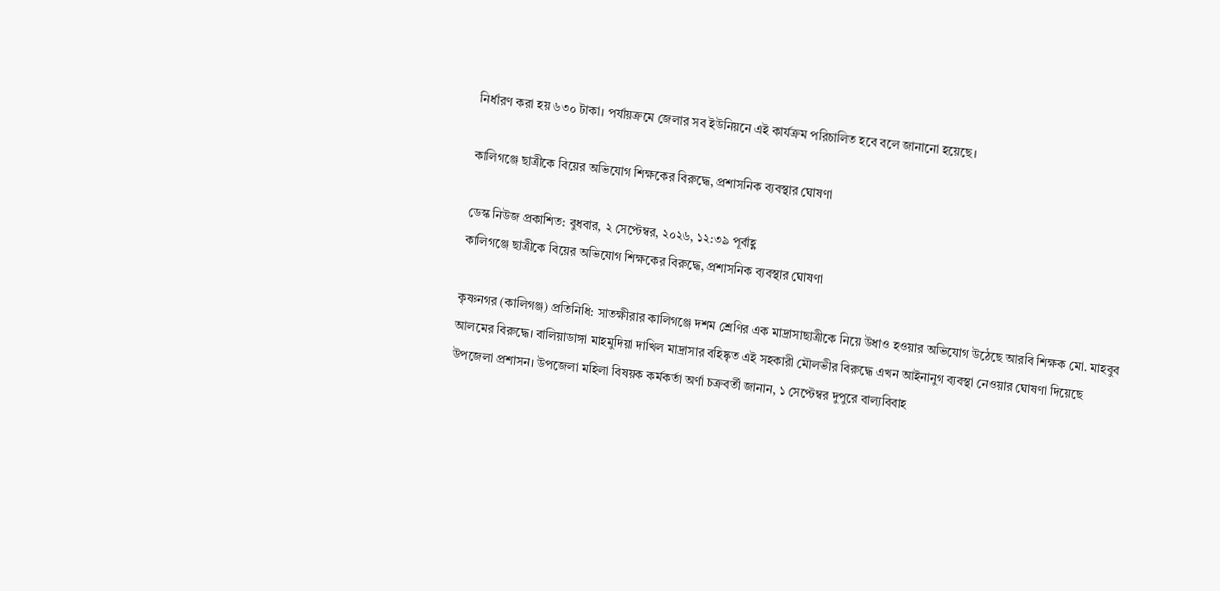নির্ধারণ করা হয় ৬৩০ টাকা। পর্যায়ক্রমে জেলার সব ইউনিয়নে এই কার্যক্রম পরিচালিত হবে বলে জানানো হয়েছে।

কালিগঞ্জে ছাত্রীকে বিয়ের অভিযোগ শিক্ষকের বিরুদ্ধে, প্রশাসনিক ব্যবস্থার ঘোষণা

ডেস্ক নিউজ প্রকাশিত: বুধবার, ২ সেপ্টেম্বর, ২০২৬, ১২:৩৯ পূর্বাহ্ণ
কালিগঞ্জে ছাত্রীকে বিয়ের অভিযোগ শিক্ষকের বিরুদ্ধে, প্রশাসনিক ব্যবস্থার ঘোষণা

কৃষ্ণনগর (কালিগঞ্জ) প্রতিনিধি: সাতক্ষীরার কালিগঞ্জে দশম শ্রেণির এক মাদ্রাসাছাত্রীকে নিয়ে উধাও হওয়ার অভিযোগ উঠেছে আরবি শিক্ষক মো. মাহবুব আলমের বিরুদ্ধে। বালিয়াডাঙ্গা মাহমুদিয়া দাখিল মাদ্রাসার বহিষ্কৃত এই সহকারী মৌলভীর বিরুদ্ধে এখন আইনানুগ ব্যবস্থা নেওয়ার ঘোষণা দিয়েছে উপজেলা প্রশাসন। উপজেলা মহিলা বিষয়ক কর্মকর্তা অর্ণা চক্রবর্তী জানান, ১ সেপ্টেম্বর দুপুরে বাল্যবিবাহ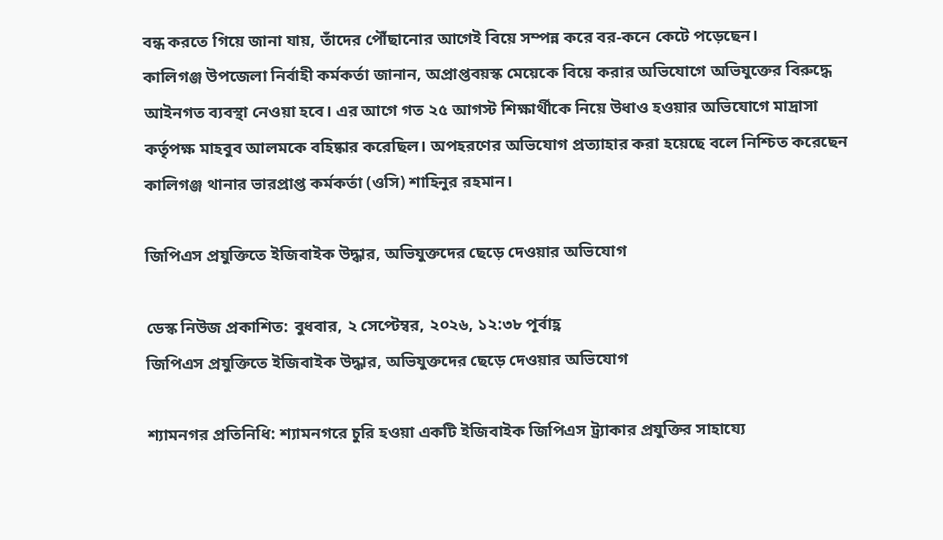বন্ধ করতে গিয়ে জানা যায়, তাঁদের পৌঁছানোর আগেই বিয়ে সম্পন্ন করে বর-কনে কেটে পড়েছেন।
কালিগঞ্জ উপজেলা নির্বাহী কর্মকর্তা জানান, অপ্রাপ্তবয়স্ক মেয়েকে বিয়ে করার অভিযোগে অভিযুক্তের বিরুদ্ধে আইনগত ব্যবস্থা নেওয়া হবে। এর আগে গত ২৫ আগস্ট শিক্ষার্থীকে নিয়ে উধাও হওয়ার অভিযোগে মাদ্রাসা কর্তৃপক্ষ মাহবুব আলমকে বহিষ্কার করেছিল। অপহরণের অভিযোগ প্রত্যাহার করা হয়েছে বলে নিশ্চিত করেছেন কালিগঞ্জ থানার ভারপ্রাপ্ত কর্মকর্তা (ওসি) শাহিনুর রহমান।

জিপিএস প্রযুক্তিতে ইজিবাইক উদ্ধার, অভিযুক্তদের ছেড়ে দেওয়ার অভিযোগ

ডেস্ক নিউজ প্রকাশিত: বুধবার, ২ সেপ্টেম্বর, ২০২৬, ১২:৩৮ পূর্বাহ্ণ
জিপিএস প্রযুক্তিতে ইজিবাইক উদ্ধার, অভিযুক্তদের ছেড়ে দেওয়ার অভিযোগ

শ্যামনগর প্রতিনিধি: শ্যামনগরে চুরি হওয়া একটি ইজিবাইক জিপিএস ট্র্যাকার প্রযুক্তির সাহায্যে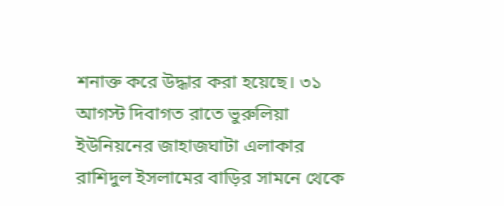শনাক্ত করে উদ্ধার করা হয়েছে। ৩১ আগস্ট দিবাগত রাতে ভুরুলিয়া ইউনিয়নের জাহাজঘাটা এলাকার রাশিদুল ইসলামের বাড়ির সামনে থেকে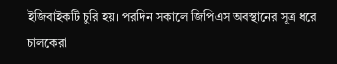ইজিবাইকটি চুরি হয়। পরদিন সকালে জিপিএস অবস্থানের সূত্র ধরে চালকেরা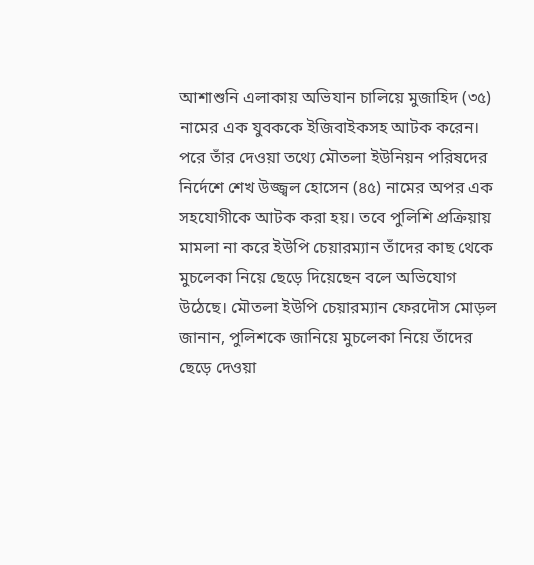আশাশুনি এলাকায় অভিযান চালিয়ে মুজাহিদ (৩৫) নামের এক যুবককে ইজিবাইকসহ আটক করেন।
পরে তাঁর দেওয়া তথ্যে মৌতলা ইউনিয়ন পরিষদের নির্দেশে শেখ উজ্জ্বল হোসেন (৪৫) নামের অপর এক সহযোগীকে আটক করা হয়। তবে পুলিশি প্রক্রিয়ায় মামলা না করে ইউপি চেয়ারম্যান তাঁদের কাছ থেকে মুচলেকা নিয়ে ছেড়ে দিয়েছেন বলে অভিযোগ উঠেছে। মৌতলা ইউপি চেয়ারম্যান ফেরদৌস মোড়ল জানান, পুলিশকে জানিয়ে মুচলেকা নিয়ে তাঁদের ছেড়ে দেওয়া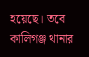হয়েছে। তবে কালিগঞ্জ থানার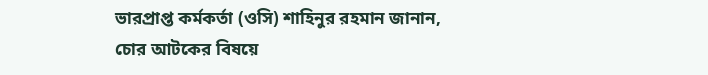ভারপ্রাপ্ত কর্মকর্তা (ওসি) শাহিনুর রহমান জানান, চোর আটকের বিষয়ে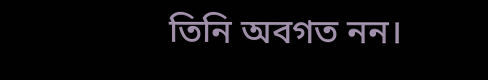তিনি অবগত নন।